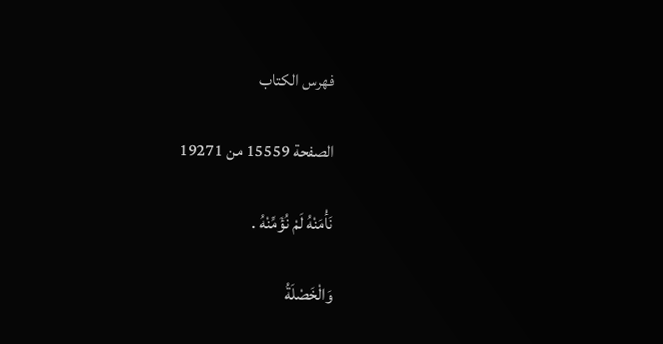فهرس الكتاب

الصفحة 15559 من 19271

نَأْمَنْهُ لَمْ نُؤَمِّنْهُ .

وَالْخَصْلَةُ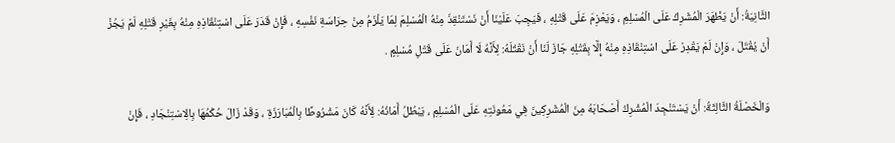الثَّانِيَةُ: أَنْ يَظْهَرَ الْمُشْرِكُ عَلَى الْمُسْلِمِ ، وَيَعْزِمَ عَلَى قَتْلِهِ ، فَيَجِبَ عَلَيْنَا أَنْ نَسْتَنْقِذَ مِنْهُ الْمُسْلِمَ لِمَا يَلْزَمُ مِنْ حِرَاسَةِ نَفْسِهِ ، فَإِنْ قَدَرَ عَلَى اسْتِنْقَاذِهِ مِنْهُ بِغَيْرِ قَتْلِهِ لَمْ يَجُزْ أَنْ يُقْتَلَ ، وَإِنْ لَمْ يَقْدِرْ عَلَى اسْتِنْقَاذِهِ مِنْهُ إِلَّا بِقَتْلِهِ جَازَ لَنَا أَنْ نَقْتُلَهُ: لِأَنَّهُ لَا أَمَانَ عَلَى قَتْلِ مُسْلِمٍ .

وَالْخَصْلَةُ الثَّالِثَةُ: أَنْ يَسْتَنْجِدَ الْمُشْرِكُ أَصْحَابَهُ مِنَ الْمُشْرِكِينَ فِي مَعُونَتِهِ عَلَى الْمُسْلِمِ ، يَبْطُلُ أَمَانُهُ: لِأَنَّهُ كَانَ مَشْرُوطًا بِالْمُبَارَزَةِ ، وَقَدْ زَالَ حُكْمُهَا بِالِاسْتِنْجَادِ ، فَإِنْ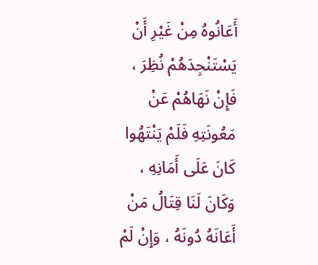أَعَانُوهُ مِنْ غَيْرِ أَنْ يَسْتَنْجِدَهُمْ نُظِرَ ، فَإِنْ نَهَاهُمْ عَنْ مَعُونَتِهِ فَلَمْ يَنْتَهُوا كَانَ عَلَى أَمَانِهِ ، وَكَانَ لَنَا قِتَالُ مَنْ أَعَانَهُ دُونَهُ ، وَإِنْ لَمْ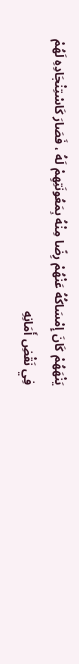يَنْهَهُمْ كَانَ إِمْسَاكُهُ عَنْهُمْ رِضًا مِنْهُ بِمَعُونَتِهِمْ لَهُ ، فَصَارَ كَاسْتِنْجَادِهِ لَهُمْ فِي نَقْضِ أَمَانِهِ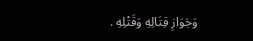وَجَوَازِ قِتَالِهِ وَقَتْلِهِ .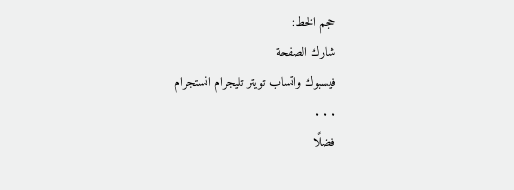حجم الخط:
شارك الصفحة
فيسبوك واتساب تويتر تليجرام انستجرام
. . .
فضلًا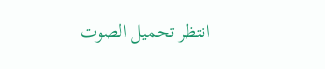انتظر تحميل الصوت